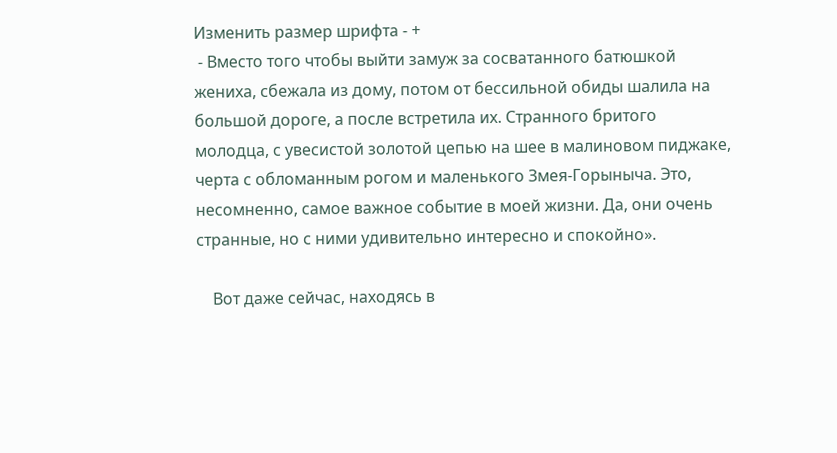Изменить размер шрифта - +
 - Вместо того чтобы выйти замуж за сосватанного батюшкой жениха, сбежала из дому, потом от бессильной обиды шалила на большой дороге, а после встретила их. Странного бритого молодца, с увесистой золотой цепью на шее в малиновом пиджаке, черта с обломанным рогом и маленького Змея-Горыныча. Это, несомненно, самое важное событие в моей жизни. Да, они очень странные, но с ними удивительно интересно и спокойно».

    Вот даже сейчас, находясь в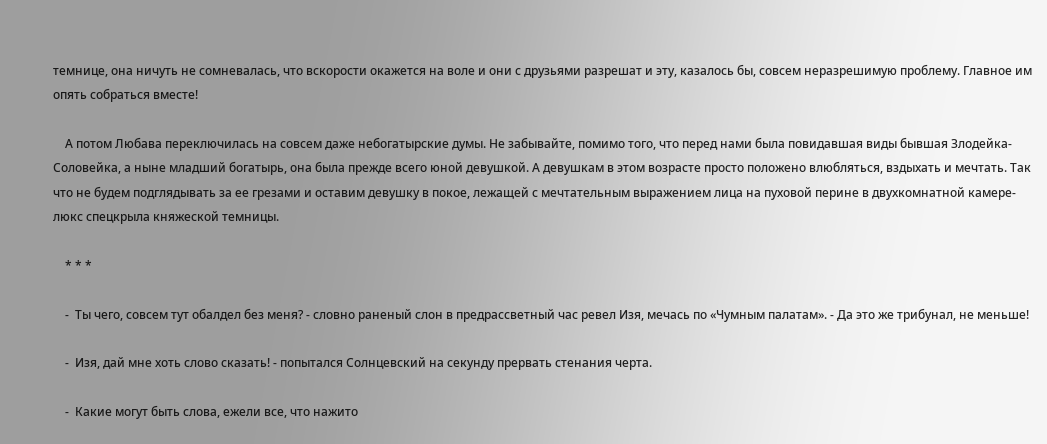темнице, она ничуть не сомневалась, что вскорости окажется на воле и они с друзьями разрешат и эту, казалось бы, совсем неразрешимую проблему. Главное им опять собраться вместе!

    А потом Любава переключилась на совсем даже небогатырские думы. Не забывайте, помимо того, что перед нами была повидавшая виды бывшая Злодейка-Соловейка, а ныне младший богатырь, она была прежде всего юной девушкой. А девушкам в этом возрасте просто положено влюбляться, вздыхать и мечтать. Так что не будем подглядывать за ее грезами и оставим девушку в покое, лежащей с мечтательным выражением лица на пуховой перине в двухкомнатной камере-люкс спецкрыла княжеской темницы.

    * * *

    -  Ты чего, совсем тут обалдел без меня? - словно раненый слон в предрассветный час ревел Изя, мечась по «Чумным палатам». - Да это же трибунал, не меньше!

    -  Изя, дай мне хоть слово сказать! - попытался Солнцевский на секунду прервать стенания черта.

    -  Какие могут быть слова, ежели все, что нажито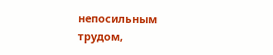непосильным трудом,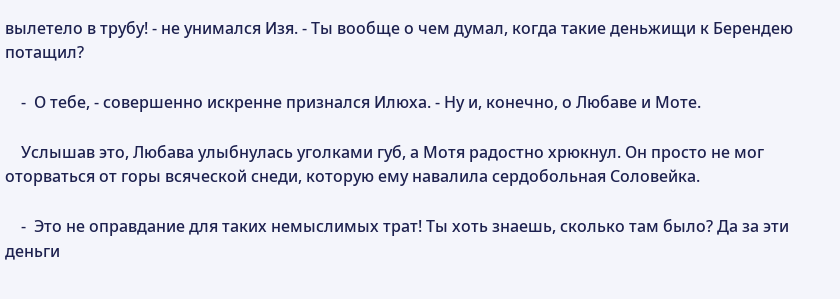вылетело в трубу! - не унимался Изя. - Ты вообще о чем думал, когда такие деньжищи к Берендею потащил?

    -  О тебе, - совершенно искренне признался Илюха. - Ну и, конечно, о Любаве и Моте.

    Услышав это, Любава улыбнулась уголками губ, а Мотя радостно хрюкнул. Он просто не мог оторваться от горы всяческой снеди, которую ему навалила сердобольная Соловейка.

    -  Это не оправдание для таких немыслимых трат! Ты хоть знаешь, сколько там было? Да за эти деньги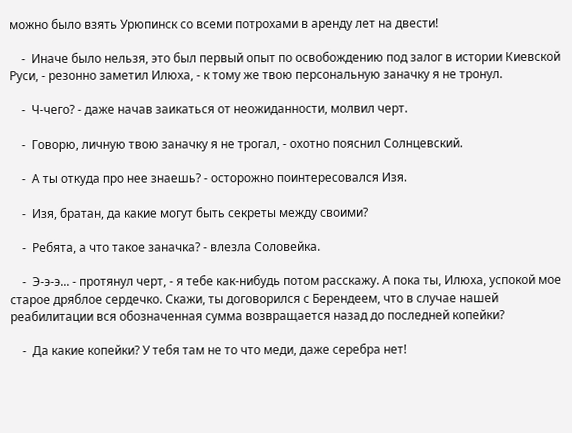можно было взять Урюпинск со всеми потрохами в аренду лет на двести!

    -  Иначе было нельзя, это был первый опыт по освобождению под залог в истории Киевской Руси, - резонно заметил Илюха, - к тому же твою персональную заначку я не тронул.

    -  Ч-чего? - даже начав заикаться от неожиданности, молвил черт.

    -  Говорю, личную твою заначку я не трогал, - охотно пояснил Солнцевский.

    -  А ты откуда про нее знаешь? - осторожно поинтересовался Изя.

    -  Изя, братан, да какие могут быть секреты между своими?

    -  Ребята, а что такое заначка? - влезла Соловейка.

    -  Э-э-э... - протянул черт, - я тебе как-нибудь потом расскажу. А пока ты, Илюха, успокой мое старое дряблое сердечко. Скажи, ты договорился с Берендеем, что в случае нашей реабилитации вся обозначенная сумма возвращается назад до последней копейки?

    -  Да какие копейки? У тебя там не то что меди, даже серебра нет!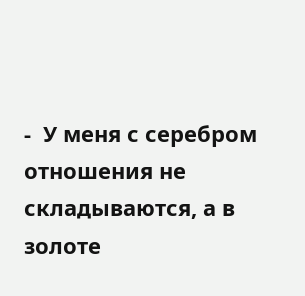-  У меня с серебром отношения не складываются, а в золоте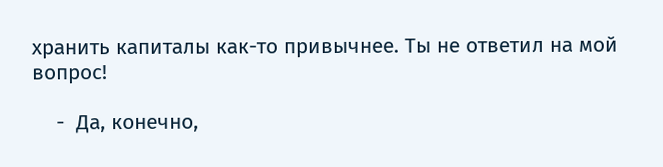хранить капиталы как-то привычнее. Ты не ответил на мой вопрос!

    -  Да, конечно,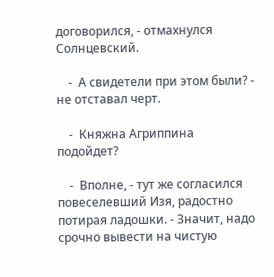договорился, - отмахнулся Солнцевский.

    -  А свидетели при этом были? - не отставал черт.

    -  Княжна Агриппина подойдет?

    -  Вполне, - тут же согласился повеселевший Изя, радостно потирая ладошки. - Значит, надо срочно вывести на чистую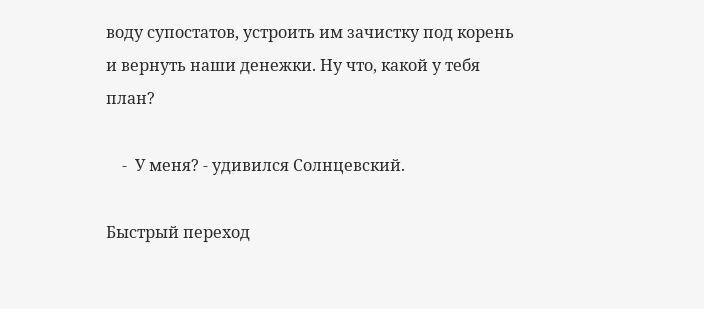воду супостатов, устроить им зачистку под корень и вернуть наши денежки. Ну что, какой у тебя план?

    -  У меня? - удивился Солнцевский.

Быстрый переход